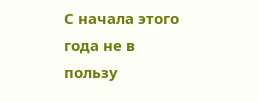С начала этого года не в пользу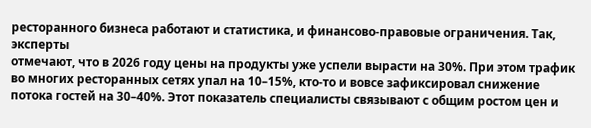ресторанного бизнеса работают и статистика, и финансово-правовые ограничения. Так, эксперты
отмечают, что в 2026 году цены на продукты уже успели вырасти на 30%. При этом трафик во многих ресторанных сетях упал на 10–15%, кто-то и вовсе зафиксировал снижение потока гостей на 30–40%. Этот показатель специалисты связывают с общим ростом цен и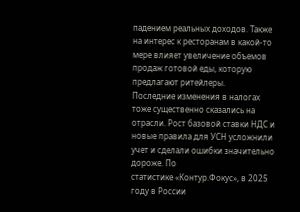падением реальных доходов. Также на интерес к ресторанам в какой-то мере влияет увеличение объемов продаж готовой еды, которую предлагают ритейлеры.
Последние изменения в налогах тоже существенно сказались на отрасли. Рост базовой ставки НДС и новые правила для УСН усложнили учет и сделали ошибки значительно дороже. По
статистике «Контур.Фокус», в 2025 году в России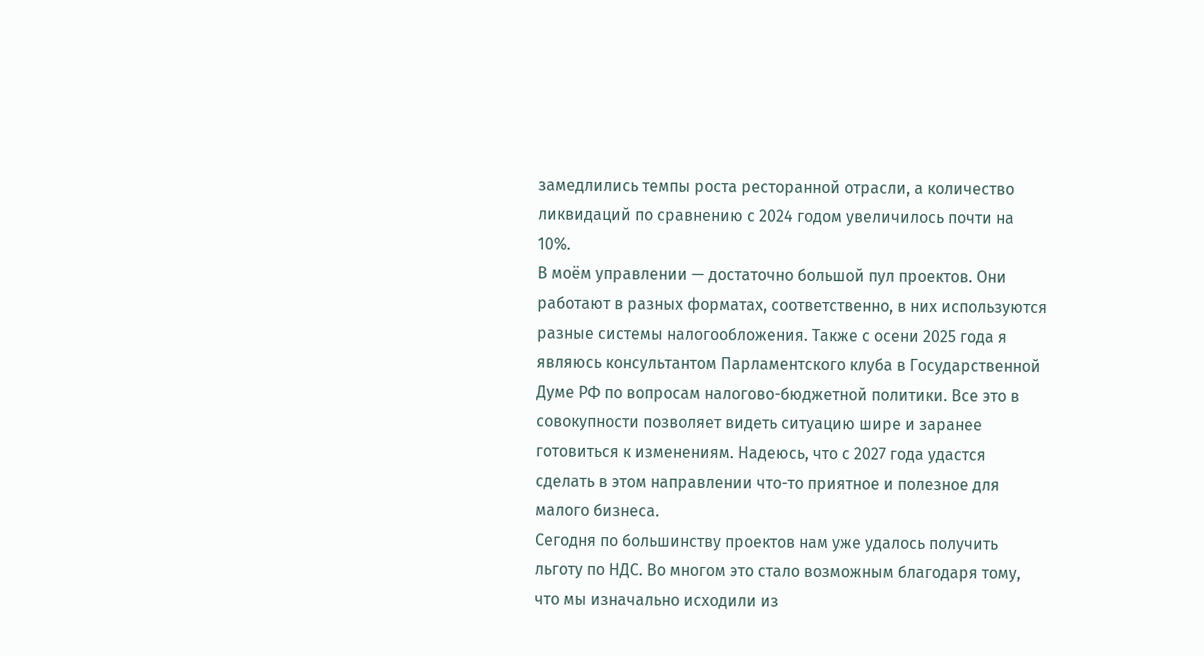замедлились темпы роста ресторанной отрасли, а количество ликвидаций по сравнению с 2024 годом увеличилось почти на 10%.
В моём управлении — достаточно большой пул проектов. Они работают в разных форматах, соответственно, в них используются разные системы налогообложения. Также с осени 2025 года я являюсь консультантом Парламентского клуба в Государственной Думе РФ по вопросам налогово-бюджетной политики. Все это в совокупности позволяет видеть ситуацию шире и заранее готовиться к изменениям. Надеюсь, что с 2027 года удастся сделать в этом направлении что-то приятное и полезное для малого бизнеса.
Сегодня по большинству проектов нам уже удалось получить льготу по НДС. Во многом это стало возможным благодаря тому, что мы изначально исходили из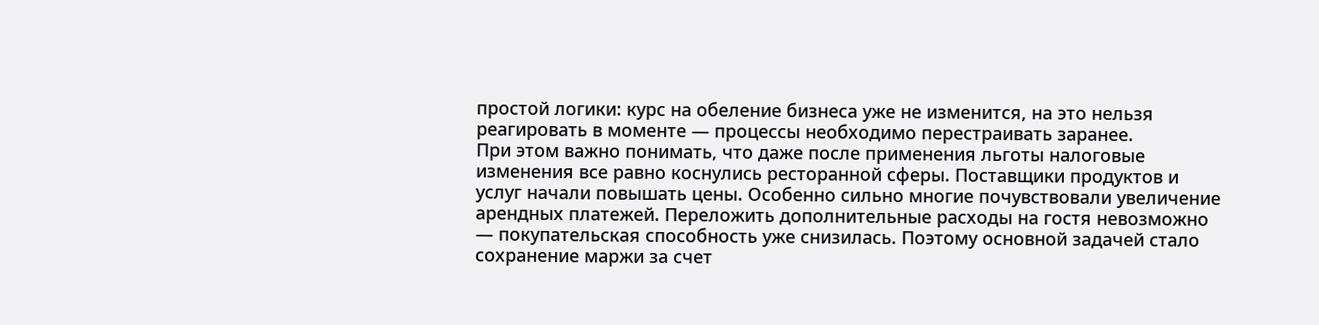простой логики: курс на обеление бизнеса уже не изменится, на это нельзя реагировать в моменте — процессы необходимо перестраивать заранее.
При этом важно понимать, что даже после применения льготы налоговые изменения все равно коснулись ресторанной сферы. Поставщики продуктов и услуг начали повышать цены. Особенно сильно многие почувствовали увеличение арендных платежей. Переложить дополнительные расходы на гостя невозможно — покупательская способность уже снизилась. Поэтому основной задачей стало сохранение маржи за счет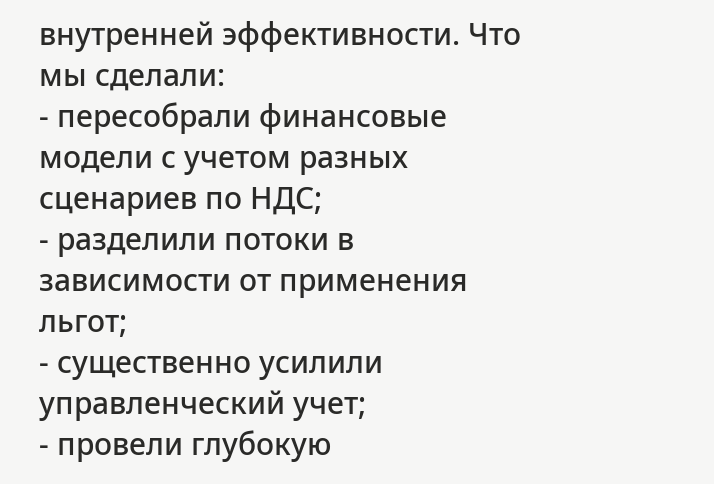внутренней эффективности. Что мы сделали:
- пересобрали финансовые модели с учетом разных сценариев по НДС;
- разделили потоки в зависимости от применения льгот;
- существенно усилили управленческий учет;
- провели глубокую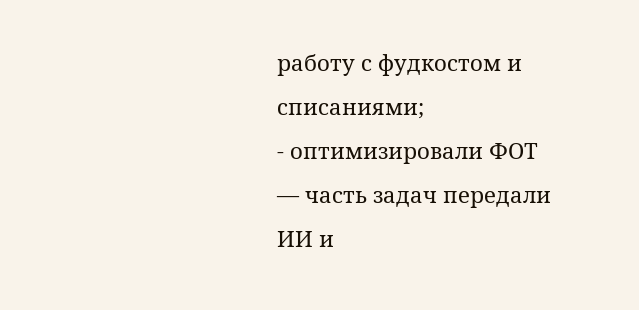работу с фудкостом и списаниями;
- оптимизировали ФОТ — часть задач передали ИИ и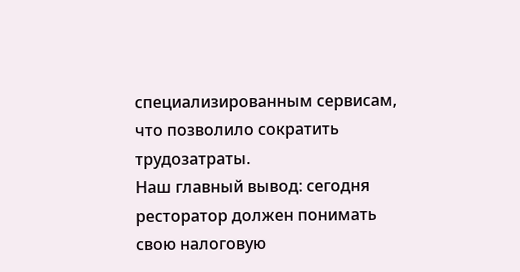специализированным сервисам, что позволило сократить трудозатраты.
Наш главный вывод: сегодня ресторатор должен понимать свою налоговую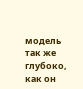модель так же глубоко, как он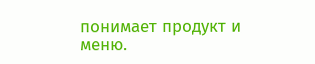понимает продукт и меню.